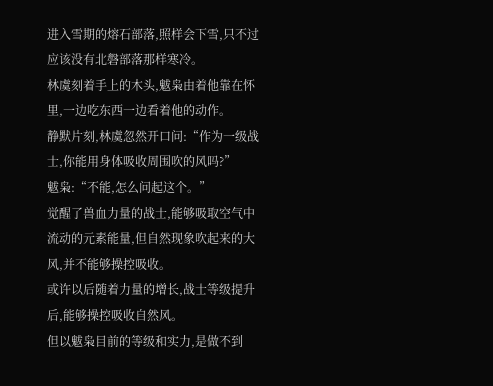进入雪期的熔石部落,照样会下雪,只不过应该没有北磐部落那样寒冷。
林虞刻着手上的木头,魃枭由着他靠在怀里,一边吃东西一边看着他的动作。
静默片刻,林虞忽然开口问:“作为一级战士,你能用身体吸收周围吹的风吗?”
魃枭:“不能,怎么问起这个。”
觉醒了兽血力量的战士,能够吸取空气中流动的元素能量,但自然现象吹起来的大风,并不能够操控吸收。
或许以后随着力量的增长,战士等级提升后,能够操控吸收自然风。
但以魃枭目前的等级和实力,是做不到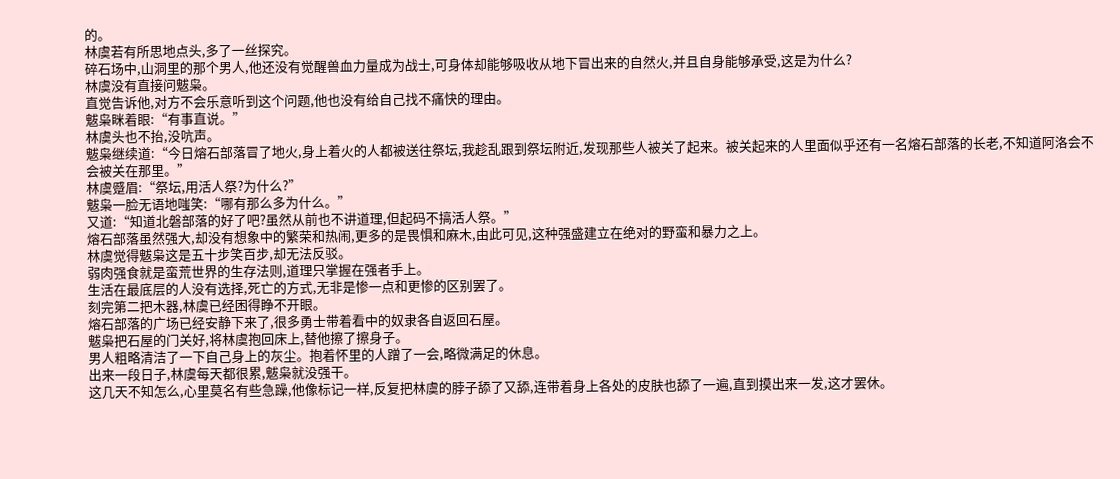的。
林虞若有所思地点头,多了一丝探究。
碎石场中,山洞里的那个男人,他还没有觉醒兽血力量成为战士,可身体却能够吸收从地下冒出来的自然火,并且自身能够承受,这是为什么?
林虞没有直接问魃枭。
直觉告诉他,对方不会乐意听到这个问题,他也没有给自己找不痛快的理由。
魃枭眯着眼:“有事直说。”
林虞头也不抬,没吭声。
魃枭继续道:“今日熔石部落冒了地火,身上着火的人都被送往祭坛,我趁乱跟到祭坛附近,发现那些人被关了起来。被关起来的人里面似乎还有一名熔石部落的长老,不知道阿洛会不会被关在那里。”
林虞蹙眉:“祭坛,用活人祭?为什么?”
魃枭一脸无语地嗤笑:“哪有那么多为什么。”
又道:“知道北磐部落的好了吧?虽然从前也不讲道理,但起码不搞活人祭。”
熔石部落虽然强大,却没有想象中的繁荣和热闹,更多的是畏惧和麻木,由此可见,这种强盛建立在绝对的野蛮和暴力之上。
林虞觉得魃枭这是五十步笑百步,却无法反驳。
弱肉强食就是蛮荒世界的生存法则,道理只掌握在强者手上。
生活在最底层的人没有选择,死亡的方式,无非是惨一点和更惨的区别罢了。
刻完第二把木器,林虞已经困得睁不开眼。
熔石部落的广场已经安静下来了,很多勇士带着看中的奴隶各自返回石屋。
魃枭把石屋的门关好,将林虞抱回床上,替他擦了擦身子。
男人粗略清洁了一下自己身上的灰尘。抱着怀里的人蹭了一会,略微满足的休息。
出来一段日子,林虞每天都很累,魃枭就没强干。
这几天不知怎么,心里莫名有些急躁,他像标记一样,反复把林虞的脖子舔了又舔,连带着身上各处的皮肤也舔了一遍,直到摸出来一发,这才罢休。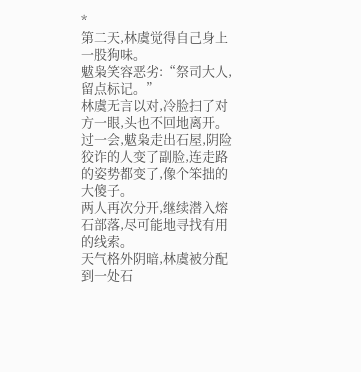*
第二天,林虞觉得自己身上一股狗味。
魃枭笑容恶劣:“祭司大人,留点标记。”
林虞无言以对,冷脸扫了对方一眼,头也不回地离开。
过一会,魃枭走出石屋,阴险狡诈的人变了副脸,连走路的姿势都变了,像个笨拙的大傻子。
两人再次分开,继续潜入熔石部落,尽可能地寻找有用的线索。
天气格外阴暗,林虞被分配到一处石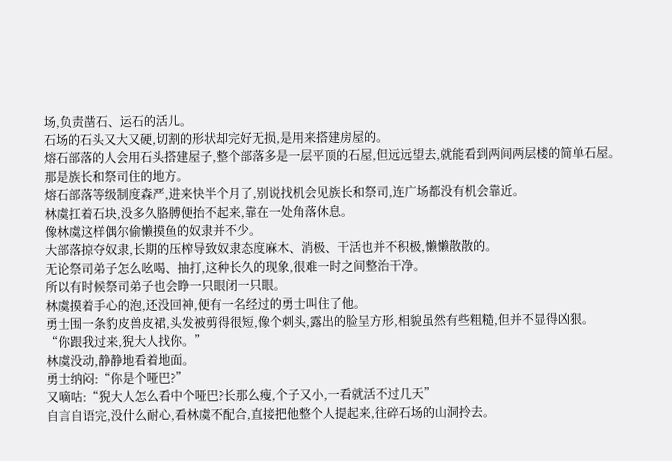场,负责凿石、运石的活儿。
石场的石头又大又硬,切割的形状却完好无损,是用来搭建房屋的。
熔石部落的人会用石头搭建屋子,整个部落多是一层平顶的石屋,但远远望去,就能看到两间两层楼的简单石屋。
那是族长和祭司住的地方。
熔石部落等级制度森严,进来快半个月了,别说找机会见族长和祭司,连广场都没有机会靠近。
林虞扛着石块,没多久胳膊便抬不起来,靠在一处角落休息。
像林虞这样偶尔偷懒摸鱼的奴隶并不少。
大部落掠夺奴隶,长期的压榨导致奴隶态度麻木、消极、干活也并不积极,懒懒散散的。
无论祭司弟子怎么吆喝、抽打,这种长久的现象,很难一时之间整治干净。
所以有时候祭司弟子也会睁一只眼闭一只眼。
林虞摸着手心的泡,还没回神,便有一名经过的勇士叫住了他。
勇士围一条豹皮兽皮裙,头发被剪得很短,像个刺头,露出的脸呈方形,相貌虽然有些粗糙,但并不显得凶狠。
“你跟我过来,猊大人找你。”
林虞没动,静静地看着地面。
勇士纳闷:“你是个哑巴?”
又嘀咕:“猊大人怎么看中个哑巴?长那么瘦,个子又小,一看就活不过几天”
自言自语完,没什么耐心,看林虞不配合,直接把他整个人提起来,往碎石场的山洞拎去。